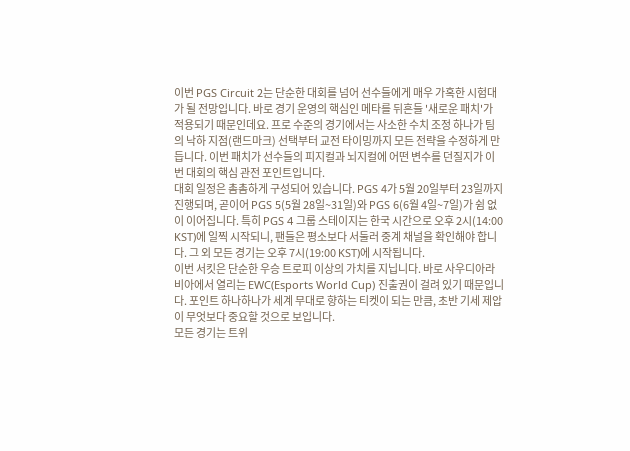이번 PGS Circuit 2는 단순한 대회를 넘어 선수들에게 매우 가혹한 시험대가 될 전망입니다. 바로 경기 운영의 핵심인 메타를 뒤흔들 '새로운 패치'가 적용되기 때문인데요. 프로 수준의 경기에서는 사소한 수치 조정 하나가 팀의 낙하 지점(랜드마크) 선택부터 교전 타이밍까지 모든 전략을 수정하게 만듭니다. 이번 패치가 선수들의 피지컬과 뇌지컬에 어떤 변수를 던질지가 이번 대회의 핵심 관전 포인트입니다.
대회 일정은 촘촘하게 구성되어 있습니다. PGS 4가 5월 20일부터 23일까지 진행되며, 곧이어 PGS 5(5월 28일~31일)와 PGS 6(6월 4일~7일)가 쉼 없이 이어집니다. 특히 PGS 4 그룹 스테이지는 한국 시간으로 오후 2시(14:00 KST)에 일찍 시작되니, 팬들은 평소보다 서둘러 중계 채널을 확인해야 합니다. 그 외 모든 경기는 오후 7시(19:00 KST)에 시작됩니다.
이번 서킷은 단순한 우승 트로피 이상의 가치를 지닙니다. 바로 사우디아라비아에서 열리는 EWC(Esports World Cup) 진출권이 걸려 있기 때문입니다. 포인트 하나하나가 세계 무대로 향하는 티켓이 되는 만큼, 초반 기세 제압이 무엇보다 중요할 것으로 보입니다.
모든 경기는 트위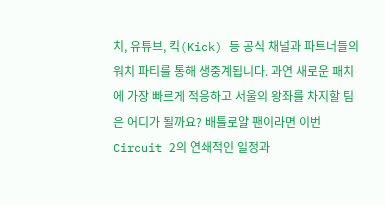치, 유튜브, 킥(Kick) 등 공식 채널과 파트너들의 워치 파티를 통해 생중계됩니다. 과연 새로운 패치에 가장 빠르게 적응하고 서울의 왕좌를 차지할 팀은 어디가 될까요? 배틀로얄 팬이라면 이번 Circuit 2의 연쇄적인 일정과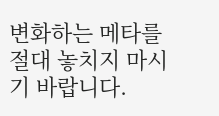변화하는 메타를 절대 놓치지 마시기 바랍니다.